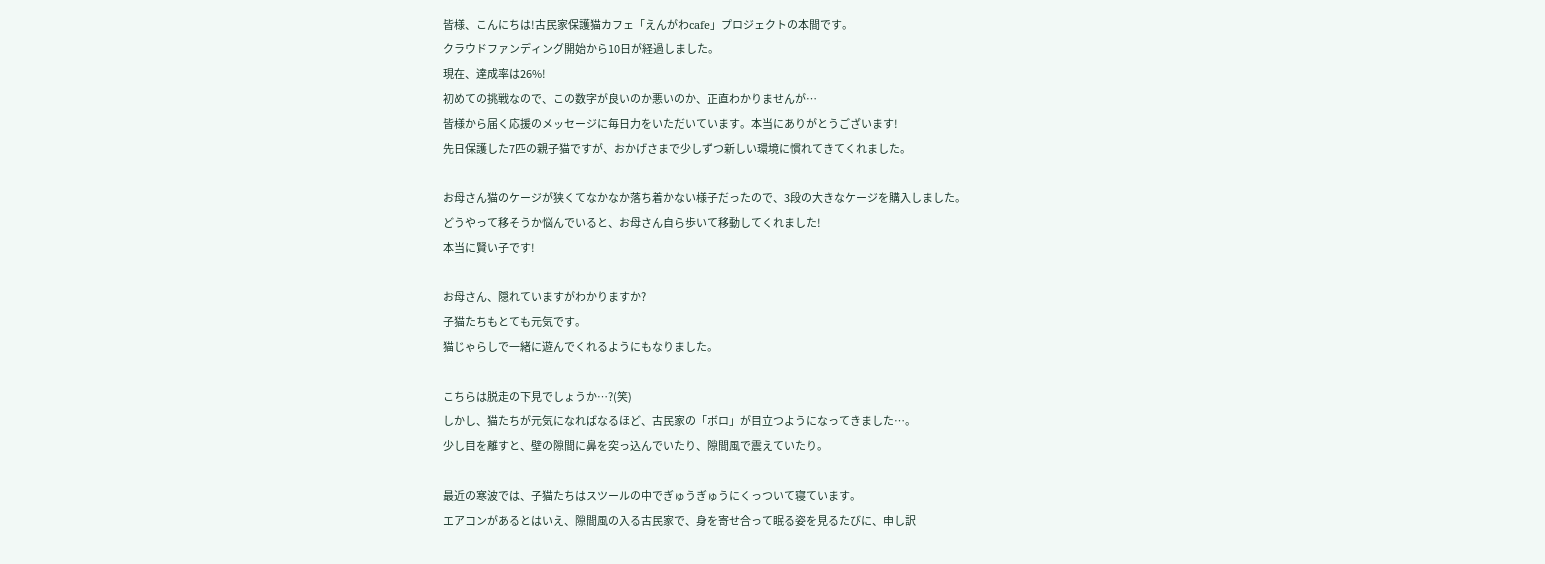皆様、こんにちは!古民家保護猫カフェ「えんがわcafe」プロジェクトの本間です。
クラウドファンディング開始から10日が経過しました。
現在、達成率は26%!
初めての挑戦なので、この数字が良いのか悪いのか、正直わかりませんが…
皆様から届く応援のメッセージに毎日力をいただいています。本当にありがとうございます!
先日保護した7匹の親子猫ですが、おかげさまで少しずつ新しい環境に慣れてきてくれました。

お母さん猫のケージが狭くてなかなか落ち着かない様子だったので、3段の大きなケージを購入しました。
どうやって移そうか悩んでいると、お母さん自ら歩いて移動してくれました!
本当に賢い子です!

お母さん、隠れていますがわかりますか?
子猫たちもとても元気です。
猫じゃらしで一緒に遊んでくれるようにもなりました。

こちらは脱走の下見でしょうか…?(笑)
しかし、猫たちが元気になればなるほど、古民家の「ボロ」が目立つようになってきました…。
少し目を離すと、壁の隙間に鼻を突っ込んでいたり、隙間風で震えていたり。

最近の寒波では、子猫たちはスツールの中でぎゅうぎゅうにくっついて寝ています。
エアコンがあるとはいえ、隙間風の入る古民家で、身を寄せ合って眠る姿を見るたびに、申し訳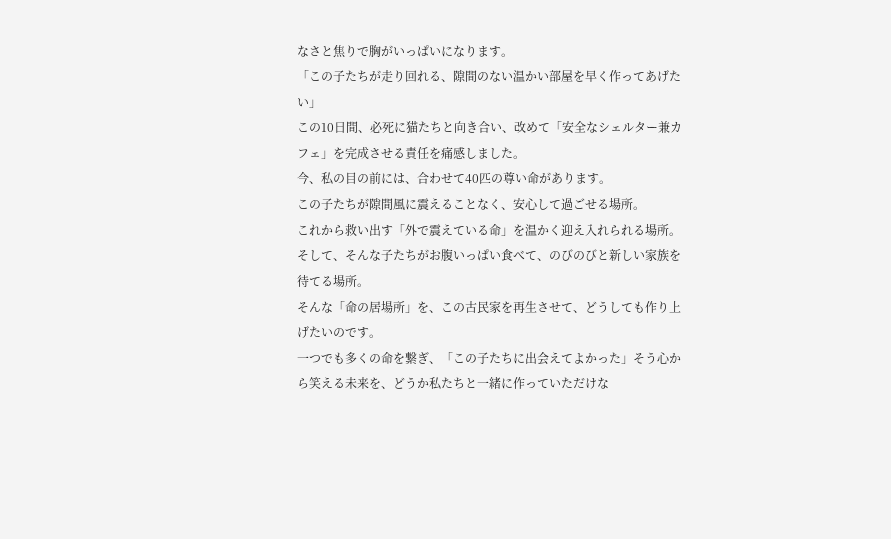なさと焦りで胸がいっぱいになります。
「この子たちが走り回れる、隙間のない温かい部屋を早く作ってあげたい」
この10日間、必死に猫たちと向き合い、改めて「安全なシェルター兼カフェ」を完成させる責任を痛感しました。
今、私の目の前には、合わせて40匹の尊い命があります。
この子たちが隙間風に震えることなく、安心して過ごせる場所。
これから救い出す「外で震えている命」を温かく迎え入れられる場所。
そして、そんな子たちがお腹いっぱい食べて、のびのびと新しい家族を待てる場所。
そんな「命の居場所」を、この古民家を再生させて、どうしても作り上げたいのです。
一つでも多くの命を繋ぎ、「この子たちに出会えてよかった」そう心から笑える未来を、どうか私たちと一緒に作っていただけな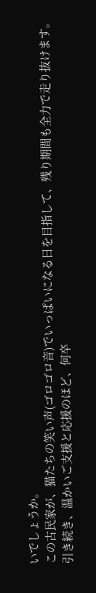いでしょうか。
この古民家が、猫たちの笑い声(ゴロゴロ音)でいっぱいになる日を目指して、残り期間も全力で走り抜けます。
引き続き、温かいご支援と応援のほど、何卒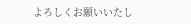よろしくお願いいたし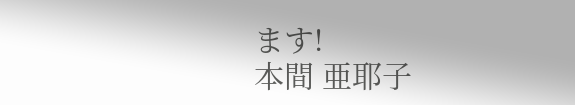ます!
本間 亜耶子